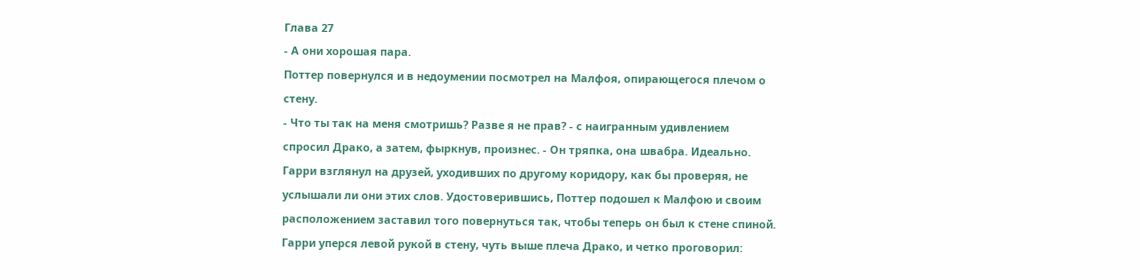Глава 27
- А они хорошая пара.
Поттер повернулся и в недоумении посмотрел на Малфоя, опирающегося плечом о стену.
- Что ты так на меня смотришь? Разве я не прав? - с наигранным удивлением спросил Драко, а затем, фыркнув, произнес. - Он тряпка, она швабра. Идеально.
Гарри взглянул на друзей, уходивших по другому коридору, как бы проверяя, не услышали ли они этих слов. Удостоверившись, Поттер подошел к Малфою и своим расположением заставил того повернуться так, чтобы теперь он был к стене спиной. Гарри уперся левой рукой в стену, чуть выше плеча Драко, и четко проговорил: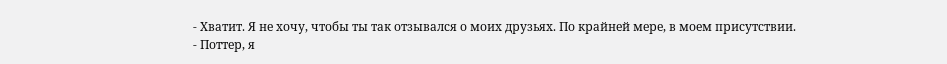- Хватит. Я не хочу, чтобы ты так отзывался о моих друзьях. По крайней мере, в моем присутствии.
- Поттер, я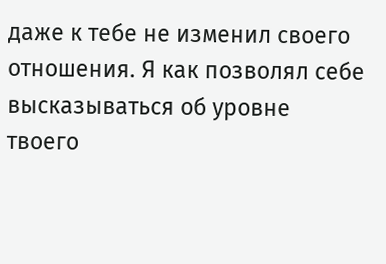даже к тебе не изменил своего отношения. Я как позволял себе высказываться об уровне твоего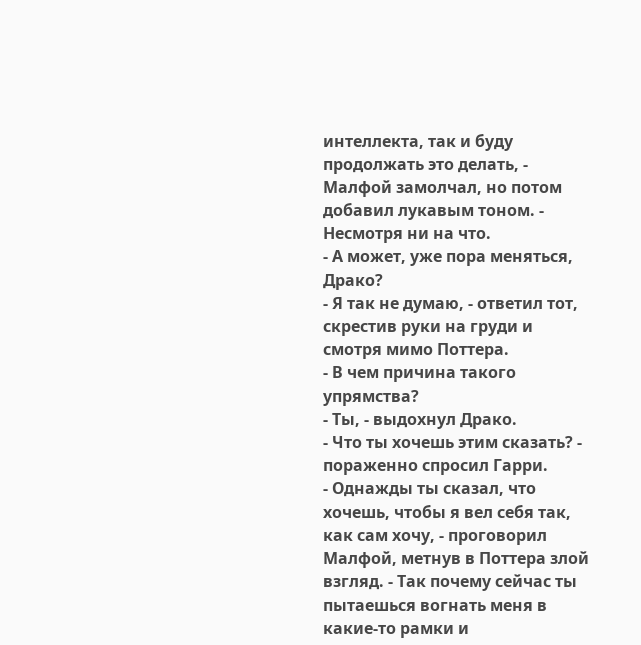интеллекта, так и буду продолжать это делать, - Малфой замолчал, но потом добавил лукавым тоном. - Несмотря ни на что.
- А может, уже пора меняться, Драко?
- Я так не думаю, - ответил тот, скрестив руки на груди и смотря мимо Поттера.
- В чем причина такого упрямства?
- Ты, - выдохнул Драко.
- Что ты хочешь этим сказать? - пораженно спросил Гарри.
- Однажды ты сказал, что хочешь, чтобы я вел себя так, как сам хочу, - проговорил Малфой, метнув в Поттера злой взгляд. - Так почему сейчас ты пытаешься вогнать меня в какие-то рамки и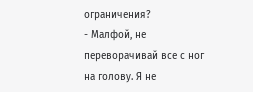ограничения?
- Малфой, не переворачивай все с ног на голову. Я не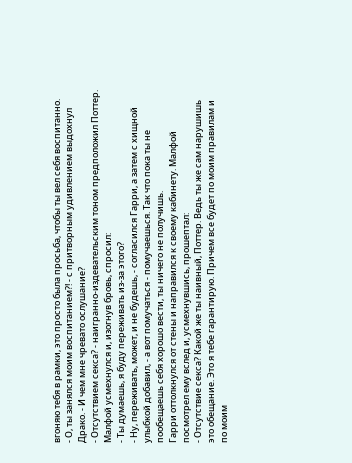вгоняю тебя в рамки, это просто была просьба, чтобы ты вел себя воспитанно.
- О, ты занялся моим воспитанием?! - с притворным удивлением выдохнул Драко. - И чем мне чревато ослушание?
- Отсутствием секса? - наигранно-издевательским тоном предположил Поттер.
Малфой усмехнулся и, изогнув бровь, спросил:
- Ты думаешь, я буду переживать из-за этого?
- Ну, переживать, может, и не будешь, - согласился Гарри, а затем с хищной улыбкой добавил, - а вот помучаться - помучаешься. Так что пока ты не пообещаешь себя хорошо вести, ты ничего не получишь.
Гарри оттолкнулся от стены и направился к своему кабинету. Малфой посмотрел ему вслед и, усмехнувшись, прошептал:
- Отсутствие секса? Какой же ты наивный, Поттер. Ведь ты же сам нарушишь это обещание. Это я тебе гарантирую. Причем все будет по моим правилам и по моим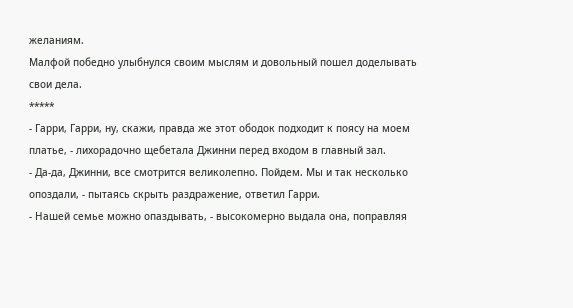желаниям.
Малфой победно улыбнулся своим мыслям и довольный пошел доделывать свои дела.
*****
- Гарри, Гарри, ну, скажи, правда же этот ободок подходит к поясу на моем платье, - лихорадочно щебетала Джинни перед входом в главный зал.
- Да-да, Джинни, все смотрится великолепно. Пойдем. Мы и так несколько опоздали, - пытаясь скрыть раздражение, ответил Гарри.
- Нашей семье можно опаздывать, - высокомерно выдала она, поправляя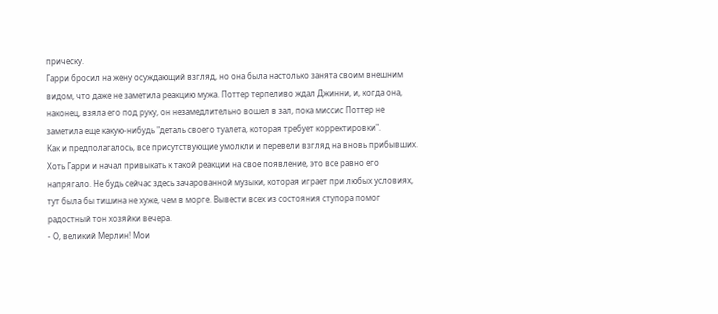прическу.
Гарри бросил на жену осуждающий взгляд, но она была настолько занята своим внешним видом, что даже не заметила реакцию мужа. Поттер терпеливо ждал Джинни, и, когда она, наконец, взяла его под руку, он незамедлительно вошел в зал, пока миссис Поттер не заметила еще какую-нибудь "деталь своего туалета, которая требует корректировки".
Как и предполагалось, все присутствующие умолкли и перевели взгляд на вновь прибывших. Хоть Гарри и начал привыкать к такой реакции на свое появление, это все равно его напрягало. Не будь сейчас здесь зачарованной музыки, которая играет при любых условиях, тут была бы тишина не хуже, чем в морге. Вывести всех из состояния ступора помог радостный тон хозяйки вечера.
- О, великий Мерлин! Мои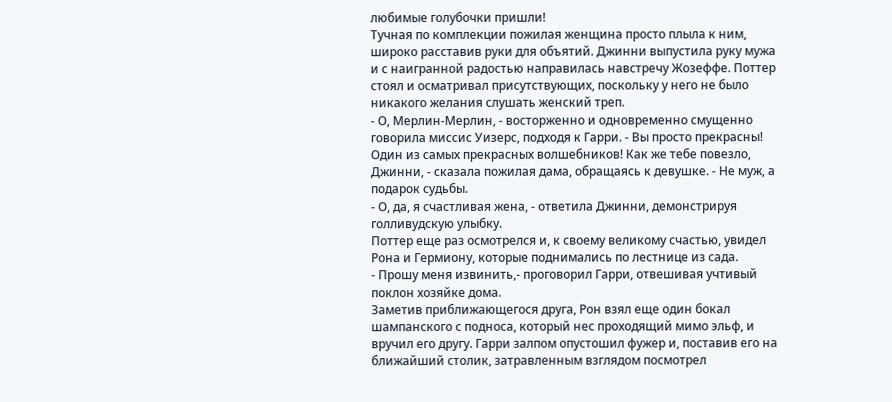любимые голубочки пришли!
Тучная по комплекции пожилая женщина просто плыла к ним, широко расставив руки для объятий. Джинни выпустила руку мужа и с наигранной радостью направилась навстречу Жозеффе. Поттер стоял и осматривал присутствующих, поскольку у него не было никакого желания слушать женский треп.
- О, Мерлин-Мерлин, - восторженно и одновременно смущенно говорила миссис Уизерс, подходя к Гарри. - Вы просто прекрасны! Один из самых прекрасных волшебников! Как же тебе повезло, Джинни, - сказала пожилая дама, обращаясь к девушке. - Не муж, а подарок судьбы.
- О, да, я счастливая жена, - ответила Джинни, демонстрируя голливудскую улыбку.
Поттер еще раз осмотрелся и, к своему великому счастью, увидел Рона и Гермиону, которые поднимались по лестнице из сада.
- Прошу меня извинить,- проговорил Гарри, отвешивая учтивый поклон хозяйке дома.
Заметив приближающегося друга, Рон взял еще один бокал шампанского с подноса, который нес проходящий мимо эльф, и вручил его другу. Гарри залпом опустошил фужер и, поставив его на ближайший столик, затравленным взглядом посмотрел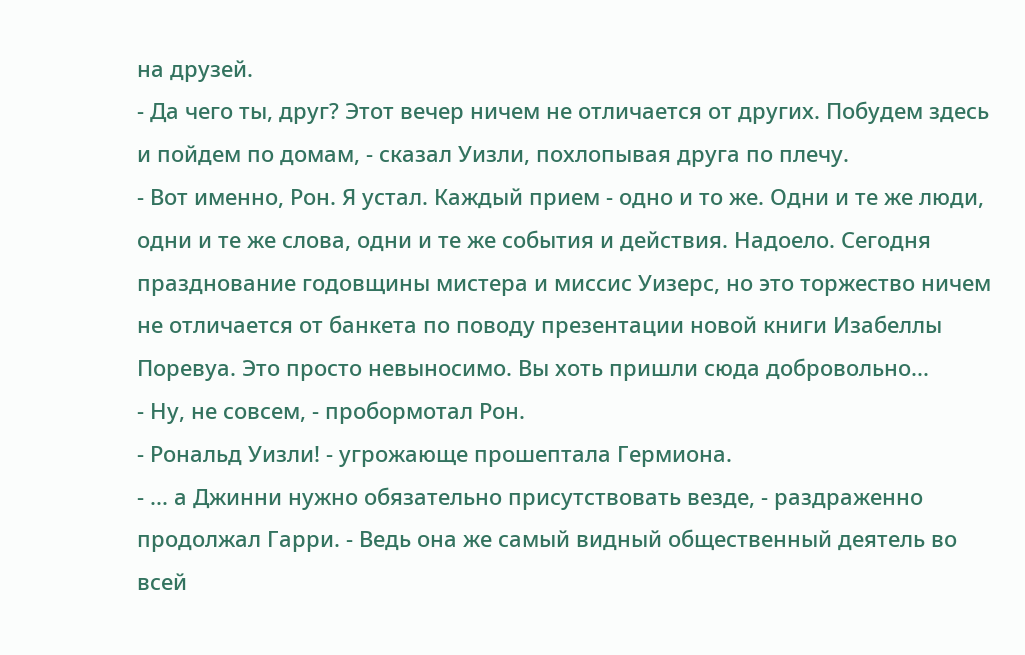на друзей.
- Да чего ты, друг? Этот вечер ничем не отличается от других. Побудем здесь и пойдем по домам, - сказал Уизли, похлопывая друга по плечу.
- Вот именно, Рон. Я устал. Каждый прием - одно и то же. Одни и те же люди, одни и те же слова, одни и те же события и действия. Надоело. Сегодня празднование годовщины мистера и миссис Уизерс, но это торжество ничем не отличается от банкета по поводу презентации новой книги Изабеллы Поревуа. Это просто невыносимо. Вы хоть пришли сюда добровольно...
- Ну, не совсем, - пробормотал Рон.
- Рональд Уизли! - угрожающе прошептала Гермиона.
- ... а Джинни нужно обязательно присутствовать везде, - раздраженно продолжал Гарри. - Ведь она же самый видный общественный деятель во всей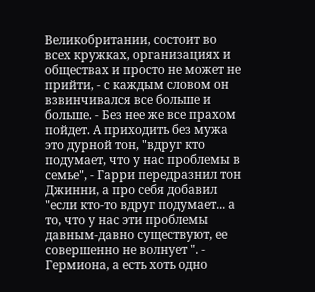Великобритании, состоит во всех кружках, организациях и обществах и просто не может не прийти, - с каждым словом он взвинчивался все больше и больше. - Без нее же все прахом пойдет. А приходить без мужа это дурной тон, "вдруг кто подумает, что у нас проблемы в семье", - Гарри передразнил тон Джинни, а про себя добавил "если кто-то вдруг подумает... а то, что у нас эти проблемы давным-давно существуют, ее совершенно не волнует ". - Гермиона, а есть хоть одно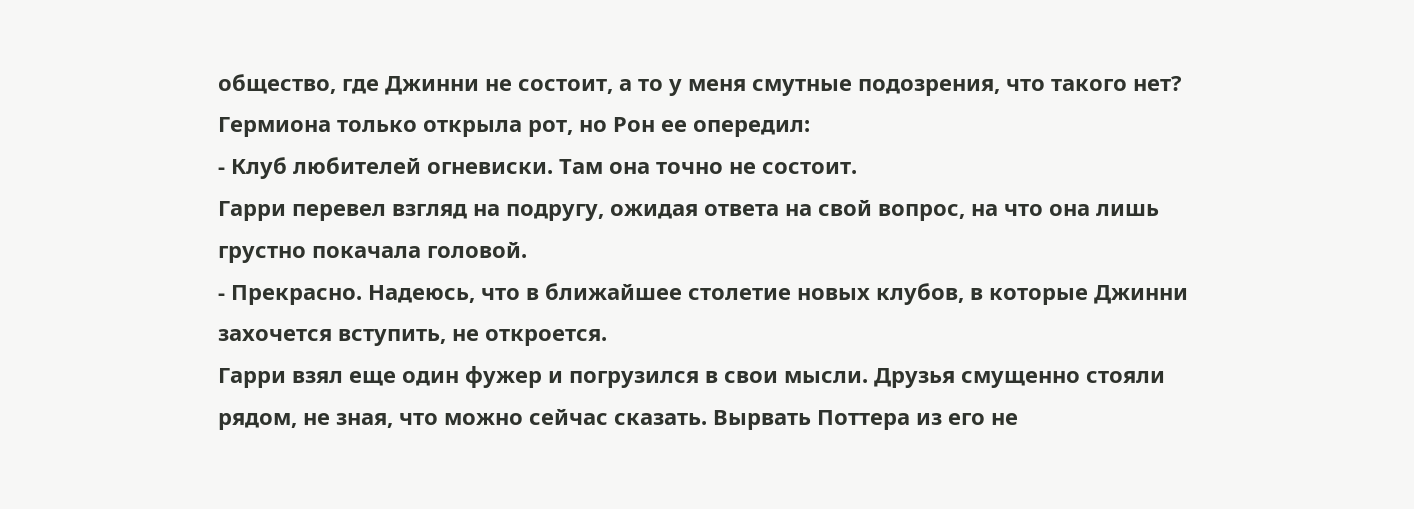общество, где Джинни не состоит, а то у меня смутные подозрения, что такого нет?
Гермиона только открыла рот, но Рон ее опередил:
- Клуб любителей огневиски. Там она точно не состоит.
Гарри перевел взгляд на подругу, ожидая ответа на свой вопрос, на что она лишь грустно покачала головой.
- Прекрасно. Надеюсь, что в ближайшее столетие новых клубов, в которые Джинни захочется вступить, не откроется.
Гарри взял еще один фужер и погрузился в свои мысли. Друзья смущенно стояли рядом, не зная, что можно сейчас сказать. Вырвать Поттера из его не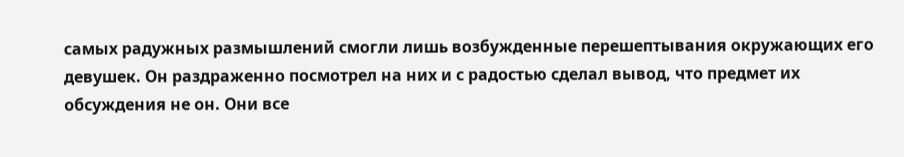самых радужных размышлений смогли лишь возбужденные перешептывания окружающих его девушек. Он раздраженно посмотрел на них и с радостью сделал вывод, что предмет их обсуждения не он. Они все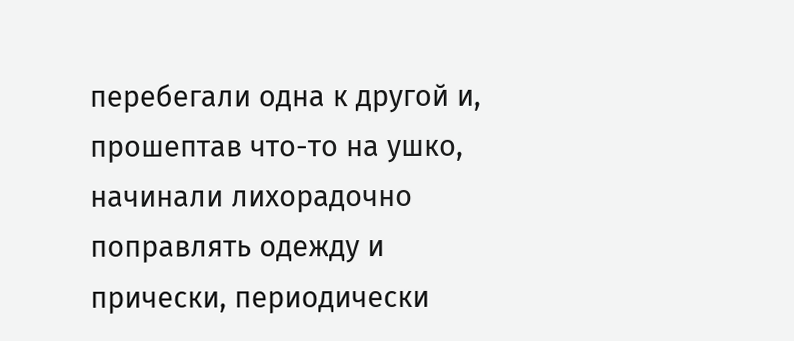перебегали одна к другой и, прошептав что-то на ушко, начинали лихорадочно поправлять одежду и прически, периодически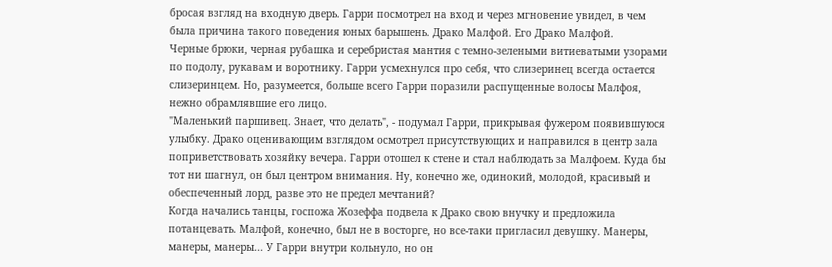бросая взгляд на входную дверь. Гарри посмотрел на вход и через мгновение увидел, в чем была причина такого поведения юных барышень. Драко Малфой. Его Драко Малфой.
Черные брюки, черная рубашка и серебристая мантия с темно-зелеными витиеватыми узорами по подолу, рукавам и воротнику. Гарри усмехнулся про себя, что слизеринец всегда остается слизеринцем. Но, разумеется, больше всего Гарри поразили распущенные волосы Малфоя, нежно обрамлявшие его лицо.
"Маленький паршивец. Знает, что делать", - подумал Гарри, прикрывая фужером появившуюся улыбку. Драко оценивающим взглядом осмотрел присутствующих и направился в центр зала поприветствовать хозяйку вечера. Гарри отошел к стене и стал наблюдать за Малфоем. Куда бы тот ни шагнул, он был центром внимания. Ну, конечно же, одинокий, молодой, красивый и обеспеченный лорд, разве это не предел мечтаний?
Когда начались танцы, госпожа Жозеффа подвела к Драко свою внучку и предложила потанцевать. Малфой, конечно, был не в восторге, но все-таки пригласил девушку. Манеры, манеры, манеры... У Гарри внутри кольнуло, но он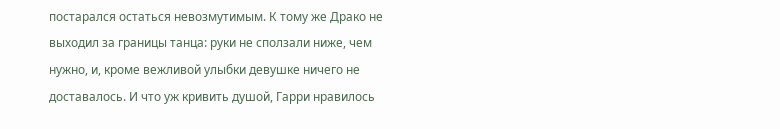постарался остаться невозмутимым. К тому же Драко не выходил за границы танца: руки не сползали ниже, чем нужно, и, кроме вежливой улыбки девушке ничего не доставалось. И что уж кривить душой, Гарри нравилось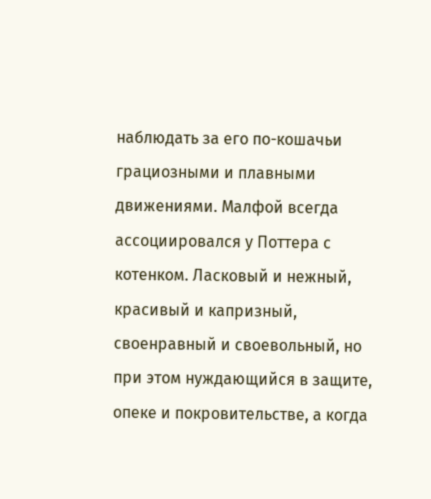наблюдать за его по-кошачьи грациозными и плавными движениями. Малфой всегда ассоциировался у Поттера с котенком. Ласковый и нежный, красивый и капризный, своенравный и своевольный, но при этом нуждающийся в защите, опеке и покровительстве, а когда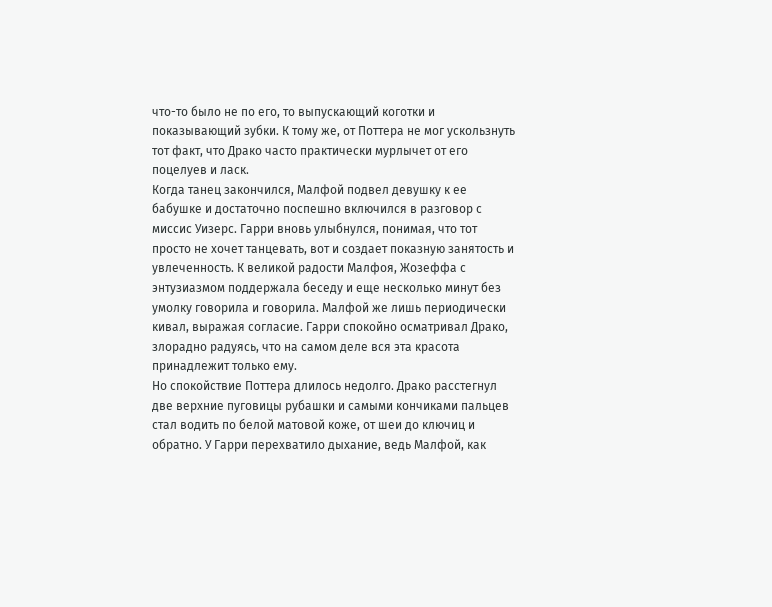что-то было не по его, то выпускающий коготки и показывающий зубки. К тому же, от Поттера не мог ускользнуть тот факт, что Драко часто практически мурлычет от его поцелуев и ласк.
Когда танец закончился, Малфой подвел девушку к ее бабушке и достаточно поспешно включился в разговор с миссис Уизерс. Гарри вновь улыбнулся, понимая, что тот просто не хочет танцевать, вот и создает показную занятость и увлеченность. К великой радости Малфоя, Жозеффа с энтузиазмом поддержала беседу и еще несколько минут без умолку говорила и говорила. Малфой же лишь периодически кивал, выражая согласие. Гарри спокойно осматривал Драко, злорадно радуясь, что на самом деле вся эта красота принадлежит только ему.
Но спокойствие Поттера длилось недолго. Драко расстегнул две верхние пуговицы рубашки и самыми кончиками пальцев стал водить по белой матовой коже, от шеи до ключиц и обратно. У Гарри перехватило дыхание, ведь Малфой, как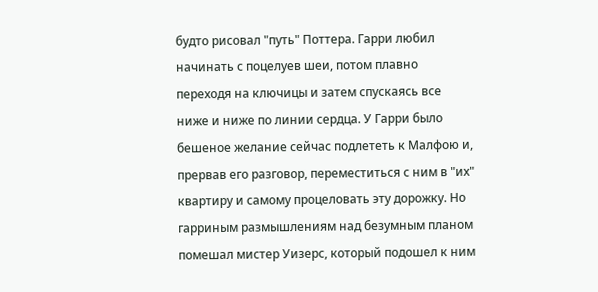будто рисовал "путь" Поттера. Гарри любил начинать с поцелуев шеи, потом плавно переходя на ключицы и затем спускаясь все ниже и ниже по линии сердца. У Гарри было бешеное желание сейчас подлететь к Малфою и, прервав его разговор, переместиться с ним в "их" квартиру и самому процеловать эту дорожку. Но гарриным размышлениям над безумным планом помешал мистер Уизерс, который подошел к ним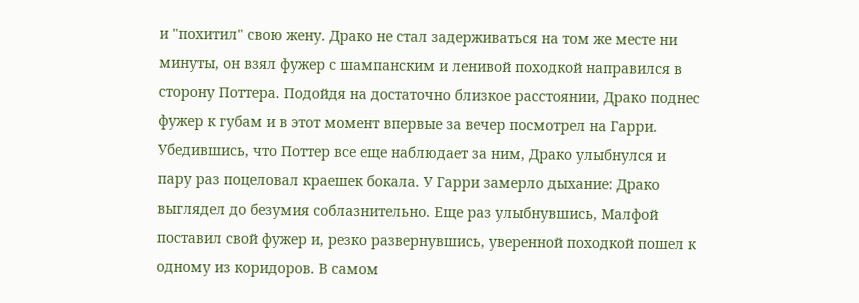и "похитил" свою жену. Драко не стал задерживаться на том же месте ни минуты, он взял фужер с шампанским и ленивой походкой направился в сторону Поттера. Подойдя на достаточно близкое расстоянии, Драко поднес фужер к губам и в этот момент впервые за вечер посмотрел на Гарри. Убедившись, что Поттер все еще наблюдает за ним, Драко улыбнулся и пару раз поцеловал краешек бокала. У Гарри замерло дыхание: Драко выглядел до безумия соблазнительно. Еще раз улыбнувшись, Малфой поставил свой фужер и, резко развернувшись, уверенной походкой пошел к одному из коридоров. В самом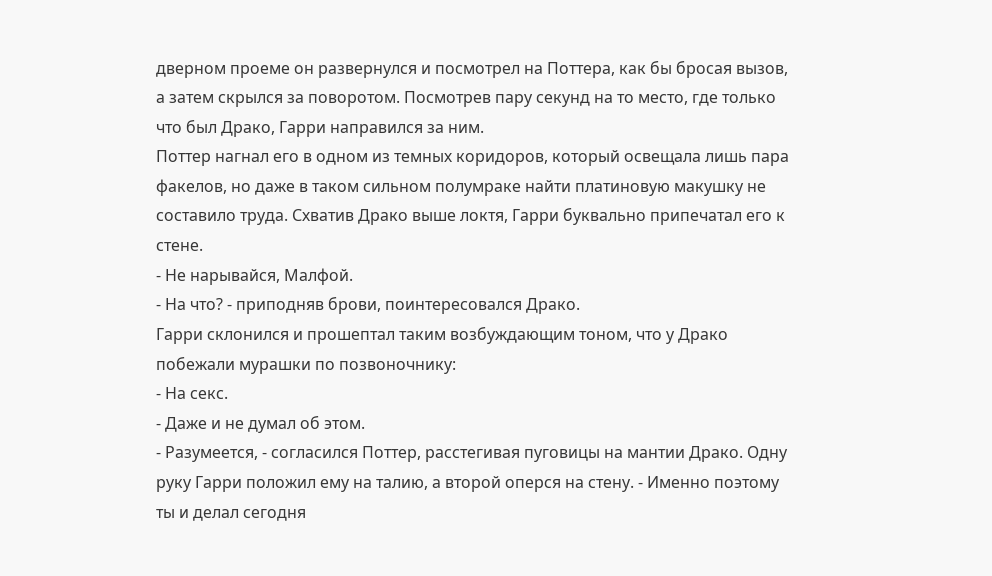дверном проеме он развернулся и посмотрел на Поттера, как бы бросая вызов, а затем скрылся за поворотом. Посмотрев пару секунд на то место, где только что был Драко, Гарри направился за ним.
Поттер нагнал его в одном из темных коридоров, который освещала лишь пара факелов, но даже в таком сильном полумраке найти платиновую макушку не составило труда. Схватив Драко выше локтя, Гарри буквально припечатал его к стене.
- Не нарывайся, Малфой.
- На что? - приподняв брови, поинтересовался Драко.
Гарри склонился и прошептал таким возбуждающим тоном, что у Драко побежали мурашки по позвоночнику:
- На секс.
- Даже и не думал об этом.
- Разумеется, - согласился Поттер, расстегивая пуговицы на мантии Драко. Одну руку Гарри положил ему на талию, а второй оперся на стену. - Именно поэтому ты и делал сегодня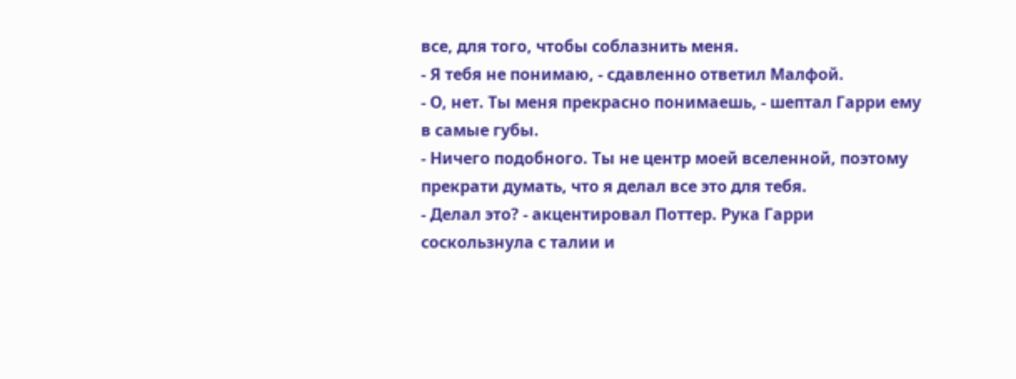все, для того, чтобы соблазнить меня.
- Я тебя не понимаю, - сдавленно ответил Малфой.
- О, нет. Ты меня прекрасно понимаешь, - шептал Гарри ему в самые губы.
- Ничего подобного. Ты не центр моей вселенной, поэтому прекрати думать, что я делал все это для тебя.
- Делал это? - акцентировал Поттер. Рука Гарри соскользнула с талии и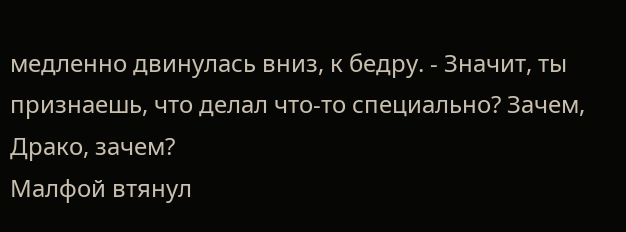медленно двинулась вниз, к бедру. - Значит, ты признаешь, что делал что-то специально? Зачем, Драко, зачем?
Малфой втянул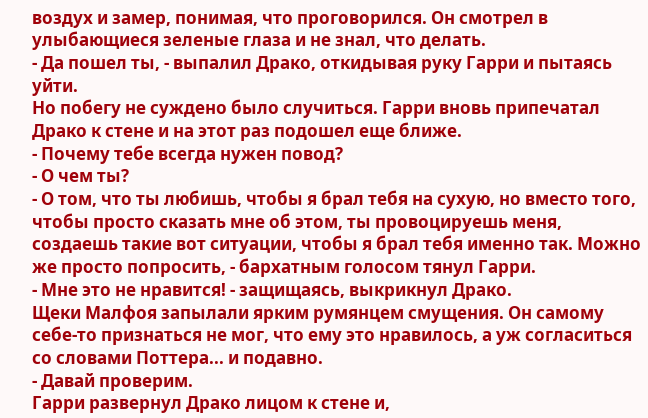воздух и замер, понимая, что проговорился. Он смотрел в улыбающиеся зеленые глаза и не знал, что делать.
- Да пошел ты, - выпалил Драко, откидывая руку Гарри и пытаясь уйти.
Но побегу не суждено было случиться. Гарри вновь припечатал Драко к стене и на этот раз подошел еще ближе.
- Почему тебе всегда нужен повод?
- О чем ты?
- О том, что ты любишь, чтобы я брал тебя на сухую, но вместо того, чтобы просто сказать мне об этом, ты провоцируешь меня, создаешь такие вот ситуации, чтобы я брал тебя именно так. Можно же просто попросить, - бархатным голосом тянул Гарри.
- Мне это не нравится! - защищаясь, выкрикнул Драко.
Щеки Малфоя запылали ярким румянцем смущения. Он самому себе-то признаться не мог, что ему это нравилось, а уж согласиться со словами Поттера... и подавно.
- Давай проверим.
Гарри развернул Драко лицом к стене и,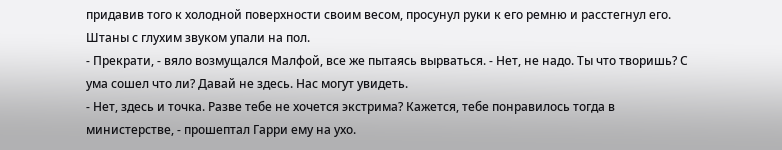придавив того к холодной поверхности своим весом, просунул руки к его ремню и расстегнул его. Штаны с глухим звуком упали на пол.
- Прекрати, - вяло возмущался Малфой, все же пытаясь вырваться. - Нет, не надо. Ты что творишь? С ума сошел что ли? Давай не здесь. Нас могут увидеть.
- Нет, здесь и точка. Разве тебе не хочется экстрима? Кажется, тебе понравилось тогда в министерстве, - прошептал Гарри ему на ухо.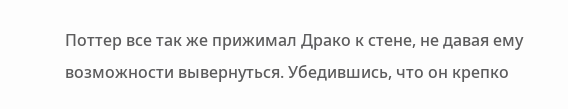Поттер все так же прижимал Драко к стене, не давая ему возможности вывернуться. Убедившись, что он крепко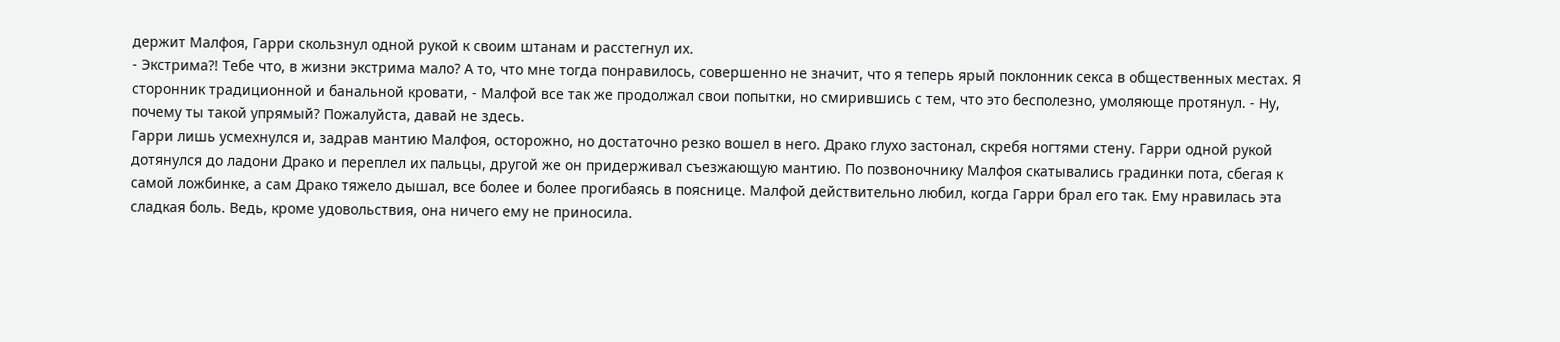держит Малфоя, Гарри скользнул одной рукой к своим штанам и расстегнул их.
- Экстрима?! Тебе что, в жизни экстрима мало? А то, что мне тогда понравилось, совершенно не значит, что я теперь ярый поклонник секса в общественных местах. Я сторонник традиционной и банальной кровати, - Малфой все так же продолжал свои попытки, но смирившись с тем, что это бесполезно, умоляюще протянул. - Ну, почему ты такой упрямый? Пожалуйста, давай не здесь.
Гарри лишь усмехнулся и, задрав мантию Малфоя, осторожно, но достаточно резко вошел в него. Драко глухо застонал, скребя ногтями стену. Гарри одной рукой дотянулся до ладони Драко и переплел их пальцы, другой же он придерживал съезжающую мантию. По позвоночнику Малфоя скатывались градинки пота, сбегая к самой ложбинке, а сам Драко тяжело дышал, все более и более прогибаясь в пояснице. Малфой действительно любил, когда Гарри брал его так. Ему нравилась эта сладкая боль. Ведь, кроме удовольствия, она ничего ему не приносила.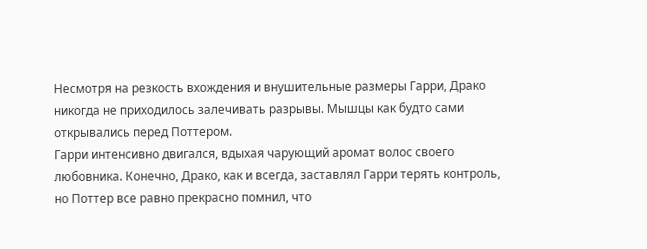Несмотря на резкость вхождения и внушительные размеры Гарри, Драко никогда не приходилось залечивать разрывы. Мышцы как будто сами открывались перед Поттером.
Гарри интенсивно двигался, вдыхая чарующий аромат волос своего любовника. Конечно, Драко, как и всегда, заставлял Гарри терять контроль, но Поттер все равно прекрасно помнил, что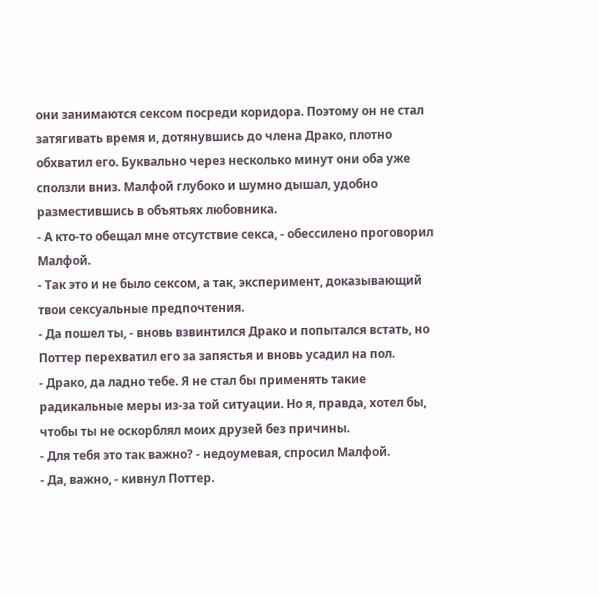они занимаются сексом посреди коридора. Поэтому он не стал затягивать время и, дотянувшись до члена Драко, плотно обхватил его. Буквально через несколько минут они оба уже сползли вниз. Малфой глубоко и шумно дышал, удобно разместившись в объятьях любовника.
- А кто-то обещал мне отсутствие секса, - обессилено проговорил Малфой.
- Так это и не было сексом, а так, эксперимент, доказывающий твои сексуальные предпочтения.
- Да пошел ты, - вновь взвинтился Драко и попытался встать, но Поттер перехватил его за запястья и вновь усадил на пол.
- Драко, да ладно тебе. Я не стал бы применять такие радикальные меры из-за той ситуации. Но я, правда, хотел бы, чтобы ты не оскорблял моих друзей без причины.
- Для тебя это так важно? - недоумевая, спросил Малфой.
- Да, важно, - кивнул Поттер.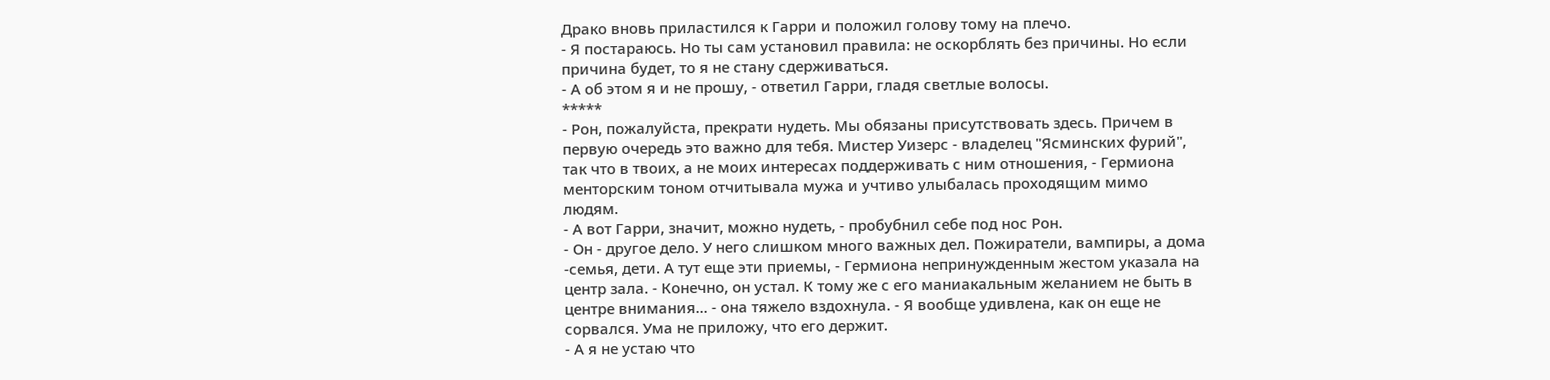Драко вновь приластился к Гарри и положил голову тому на плечо.
- Я постараюсь. Но ты сам установил правила: не оскорблять без причины. Но если причина будет, то я не стану сдерживаться.
- А об этом я и не прошу, - ответил Гарри, гладя светлые волосы.
*****
- Рон, пожалуйста, прекрати нудеть. Мы обязаны присутствовать здесь. Причем в первую очередь это важно для тебя. Мистер Уизерс - владелец "Ясминских фурий", так что в твоих, а не моих интересах поддерживать с ним отношения, - Гермиона менторским тоном отчитывала мужа и учтиво улыбалась проходящим мимо людям.
- А вот Гарри, значит, можно нудеть, - пробубнил себе под нос Рон.
- Он - другое дело. У него слишком много важных дел. Пожиратели, вампиры, а дома -семья, дети. А тут еще эти приемы, - Гермиона непринужденным жестом указала на центр зала. - Конечно, он устал. К тому же с его маниакальным желанием не быть в центре внимания... - она тяжело вздохнула. - Я вообще удивлена, как он еще не сорвался. Ума не приложу, что его держит.
- А я не устаю что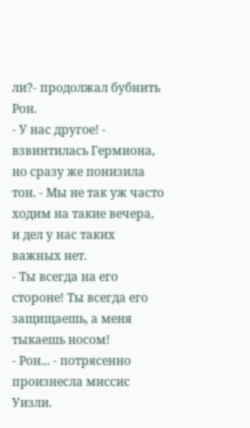ли?- продолжал бубнить Рон.
- У нас другое! - взвинтилась Гермиона, но сразу же понизила тон. - Мы не так уж часто ходим на такие вечера, и дел у нас таких важных нет.
- Ты всегда на его стороне! Ты всегда его защищаешь, а меня тыкаешь носом!
- Рон... - потрясенно произнесла миссис Уизли.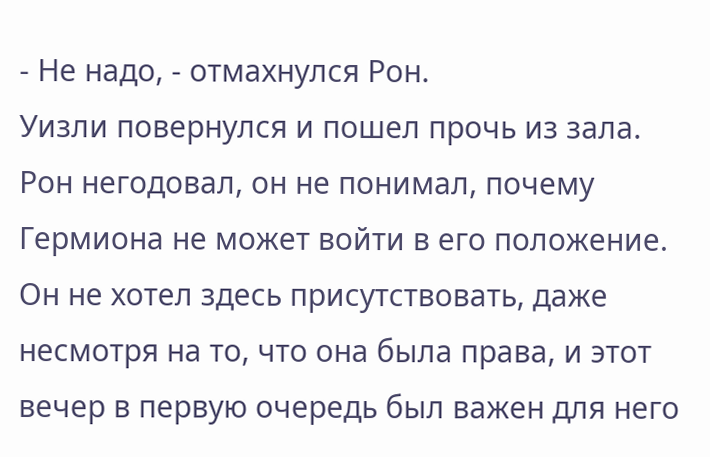- Не надо, - отмахнулся Рон.
Уизли повернулся и пошел прочь из зала. Рон негодовал, он не понимал, почему Гермиона не может войти в его положение. Он не хотел здесь присутствовать, даже несмотря на то, что она была права, и этот вечер в первую очередь был важен для него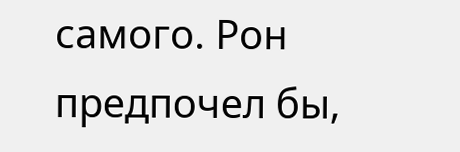самого. Рон предпочел бы,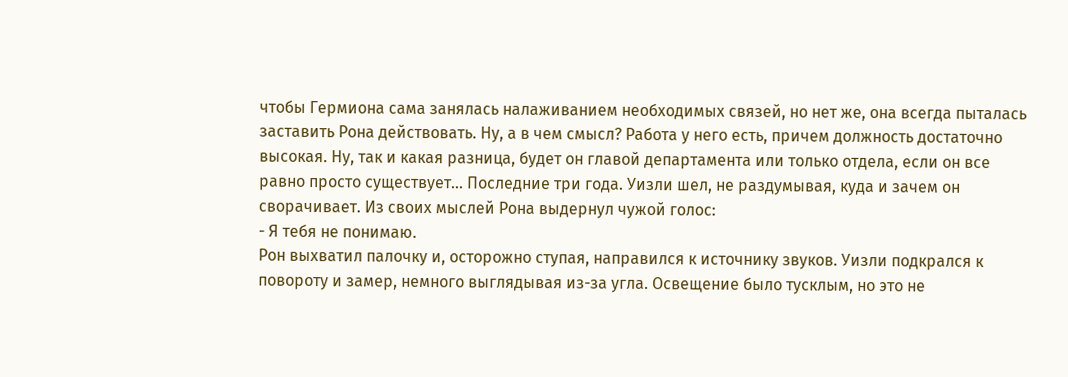чтобы Гермиона сама занялась налаживанием необходимых связей, но нет же, она всегда пыталась заставить Рона действовать. Ну, а в чем смысл? Работа у него есть, причем должность достаточно высокая. Ну, так и какая разница, будет он главой департамента или только отдела, если он все равно просто существует... Последние три года. Уизли шел, не раздумывая, куда и зачем он сворачивает. Из своих мыслей Рона выдернул чужой голос:
- Я тебя не понимаю.
Рон выхватил палочку и, осторожно ступая, направился к источнику звуков. Уизли подкрался к повороту и замер, немного выглядывая из-за угла. Освещение было тусклым, но это не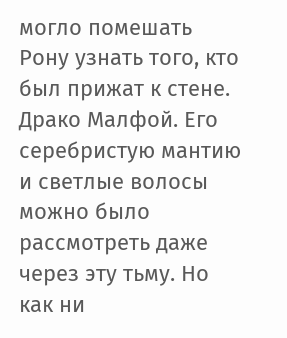могло помешать Рону узнать того, кто был прижат к стене. Драко Малфой. Его серебристую мантию и светлые волосы можно было рассмотреть даже через эту тьму. Но как ни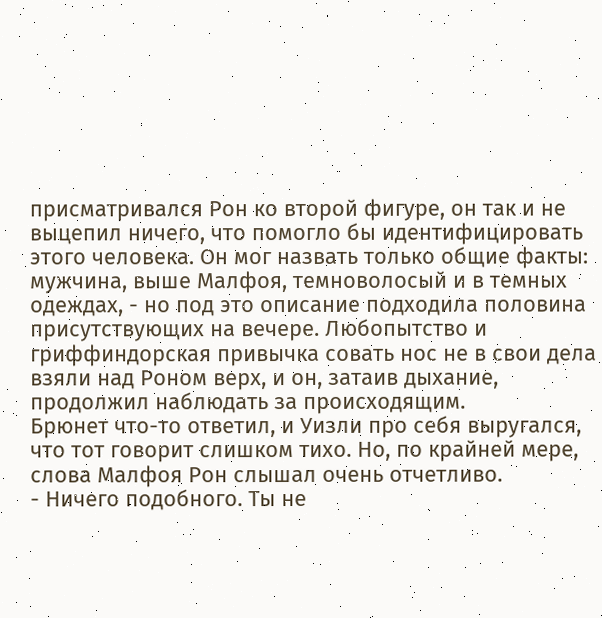присматривался Рон ко второй фигуре, он так и не выцепил ничего, что помогло бы идентифицировать этого человека. Он мог назвать только общие факты: мужчина, выше Малфоя, темноволосый и в темных одеждах, - но под это описание подходила половина присутствующих на вечере. Любопытство и гриффиндорская привычка совать нос не в свои дела взяли над Роном верх, и он, затаив дыхание, продолжил наблюдать за происходящим.
Брюнет что-то ответил, и Уизли про себя выругался, что тот говорит слишком тихо. Но, по крайней мере, слова Малфоя Рон слышал очень отчетливо.
- Ничего подобного. Ты не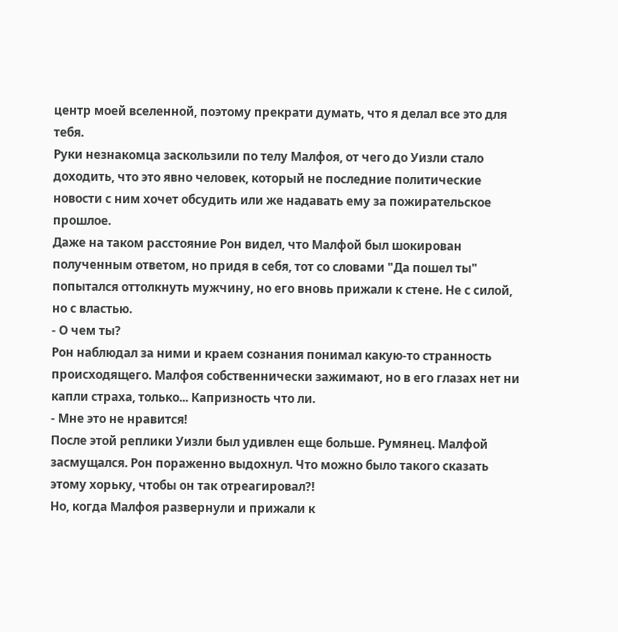центр моей вселенной, поэтому прекрати думать, что я делал все это для тебя.
Руки незнакомца заскользили по телу Малфоя, от чего до Уизли стало доходить, что это явно человек, который не последние политические новости с ним хочет обсудить или же надавать ему за пожирательское прошлое.
Даже на таком расстояние Рон видел, что Малфой был шокирован полученным ответом, но придя в себя, тот со словами "Да пошел ты" попытался оттолкнуть мужчину, но его вновь прижали к стене. Не с силой, но с властью.
- О чем ты?
Рон наблюдал за ними и краем сознания понимал какую-то странность происходящего. Малфоя собственнически зажимают, но в его глазах нет ни капли страха, только... Капризность что ли.
- Мне это не нравится!
После этой реплики Уизли был удивлен еще больше. Румянец. Малфой засмущался. Рон пораженно выдохнул. Что можно было такого сказать этому хорьку, чтобы он так отреагировал?!
Но, когда Малфоя развернули и прижали к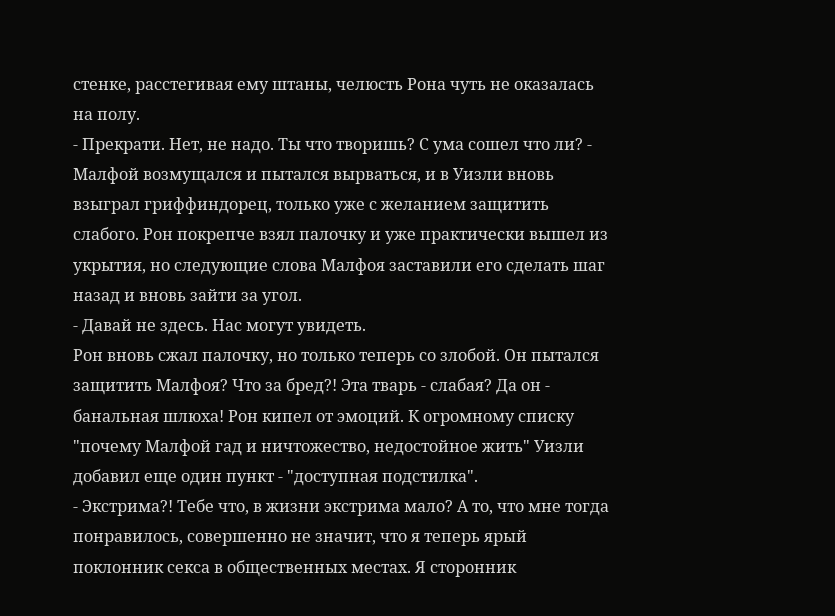стенке, расстегивая ему штаны, челюсть Рона чуть не оказалась на полу.
- Прекрати. Нет, не надо. Ты что творишь? С ума сошел что ли? - Малфой возмущался и пытался вырваться, и в Уизли вновь взыграл гриффиндорец, только уже с желанием защитить слабого. Рон покрепче взял палочку и уже практически вышел из укрытия, но следующие слова Малфоя заставили его сделать шаг назад и вновь зайти за угол.
- Давай не здесь. Нас могут увидеть.
Рон вновь сжал палочку, но только теперь со злобой. Он пытался защитить Малфоя? Что за бред?! Эта тварь - слабая? Да он - банальная шлюха! Рон кипел от эмоций. К огромному списку "почему Малфой гад и ничтожество, недостойное жить" Уизли добавил еще один пункт - "доступная подстилка".
- Экстрима?! Тебе что, в жизни экстрима мало? А то, что мне тогда понравилось, совершенно не значит, что я теперь ярый поклонник секса в общественных местах. Я сторонник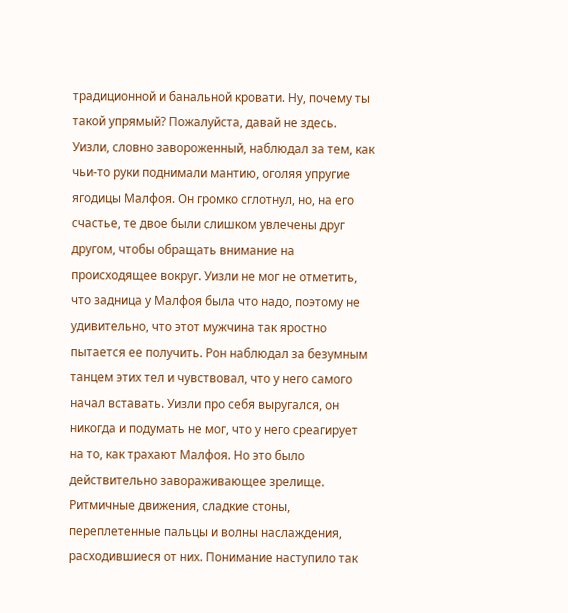традиционной и банальной кровати. Ну, почему ты такой упрямый? Пожалуйста, давай не здесь.
Уизли, словно завороженный, наблюдал за тем, как чьи-то руки поднимали мантию, оголяя упругие ягодицы Малфоя. Он громко сглотнул, но, на его счастье, те двое были слишком увлечены друг другом, чтобы обращать внимание на происходящее вокруг. Уизли не мог не отметить, что задница у Малфоя была что надо, поэтому не удивительно, что этот мужчина так яростно пытается ее получить. Рон наблюдал за безумным танцем этих тел и чувствовал, что у него самого начал вставать. Уизли про себя выругался, он никогда и подумать не мог, что у него среагирует на то, как трахают Малфоя. Но это было действительно завораживающее зрелище. Ритмичные движения, сладкие стоны, переплетенные пальцы и волны наслаждения, расходившиеся от них. Понимание наступило так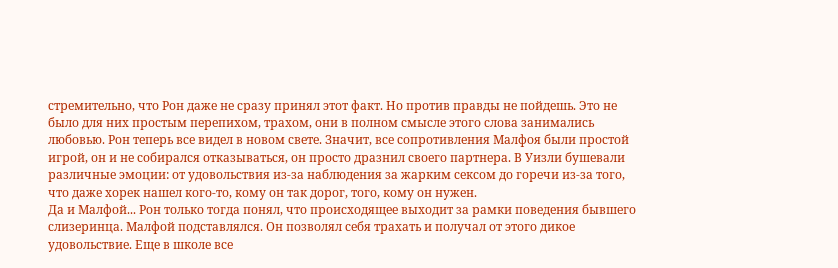стремительно, что Рон даже не сразу принял этот факт. Но против правды не пойдешь. Это не было для них простым перепихом, трахом, они в полном смысле этого слова занимались любовью. Рон теперь все видел в новом свете. Значит, все сопротивления Малфоя были простой игрой, он и не собирался отказываться, он просто дразнил своего партнера. В Уизли бушевали различные эмоции: от удовольствия из-за наблюдения за жарким сексом до горечи из-за того, что даже хорек нашел кого-то, кому он так дорог, того, кому он нужен.
Да и Малфой... Рон только тогда понял, что происходящее выходит за рамки поведения бывшего слизеринца. Малфой подставлялся. Он позволял себя трахать и получал от этого дикое удовольствие. Еще в школе все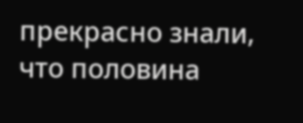прекрасно знали, что половина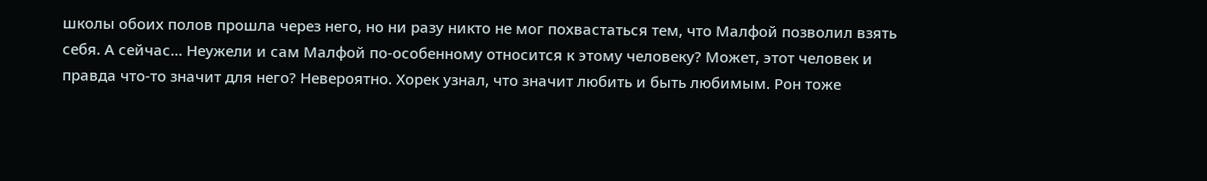школы обоих полов прошла через него, но ни разу никто не мог похвастаться тем, что Малфой позволил взять себя. А сейчас... Неужели и сам Малфой по-особенному относится к этому человеку? Может, этот человек и правда что-то значит для него? Невероятно. Хорек узнал, что значит любить и быть любимым. Рон тоже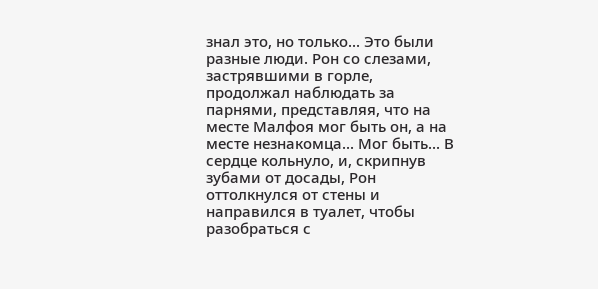знал это, но только... Это были разные люди. Рон со слезами, застрявшими в горле, продолжал наблюдать за парнями, представляя, что на месте Малфоя мог быть он, а на месте незнакомца... Мог быть... В сердце кольнуло, и, скрипнув зубами от досады, Рон оттолкнулся от стены и направился в туалет, чтобы разобраться с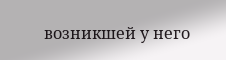возникшей у него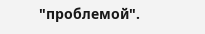"проблемой".